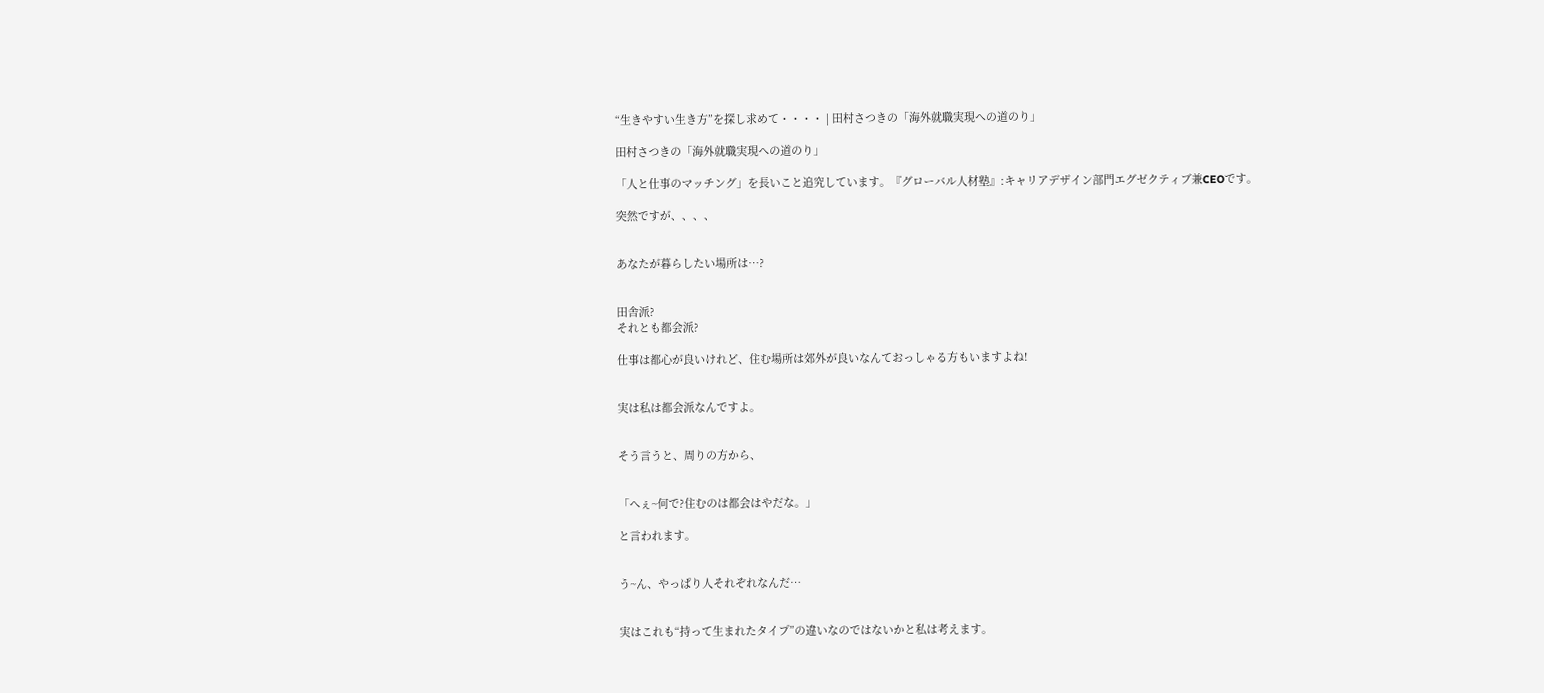“生きやすい生き方”を探し求めて・・・・ | 田村さつきの「海外就職実現への道のり」

田村さつきの「海外就職実現への道のり」

「人と仕事のマッチング」を長いこと追究しています。『グローバル人材塾』:キャリアデザイン部門エグゼクティブ兼CEOです。

突然ですが、、、、


あなたが暮らしたい場所は…?


田舎派?
それとも都会派?

仕事は都心が良いけれど、住む場所は郊外が良いなんておっしゃる方もいますよね!


実は私は都会派なんですよ。


そう言うと、周りの方から、


「へぇ~何で?住むのは都会はやだな。」

と言われます。


う~ん、やっぱり人それぞれなんだ…


実はこれも“持って生まれたタイプ”の違いなのではないかと私は考えます。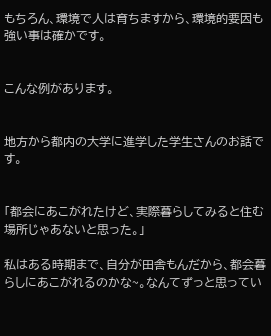もちろん、環境で人は育ちますから、環境的要因も強い事は確かです。


こんな例があります。


地方から都内の大学に進学した学生さんのお話です。


「都会にあこがれたけど、実際暮らしてみると住む場所じゃあないと思った。」

私はある時期まで、自分が田舎もんだから、都会暮らしにあこがれるのかな~。なんてずっと思ってい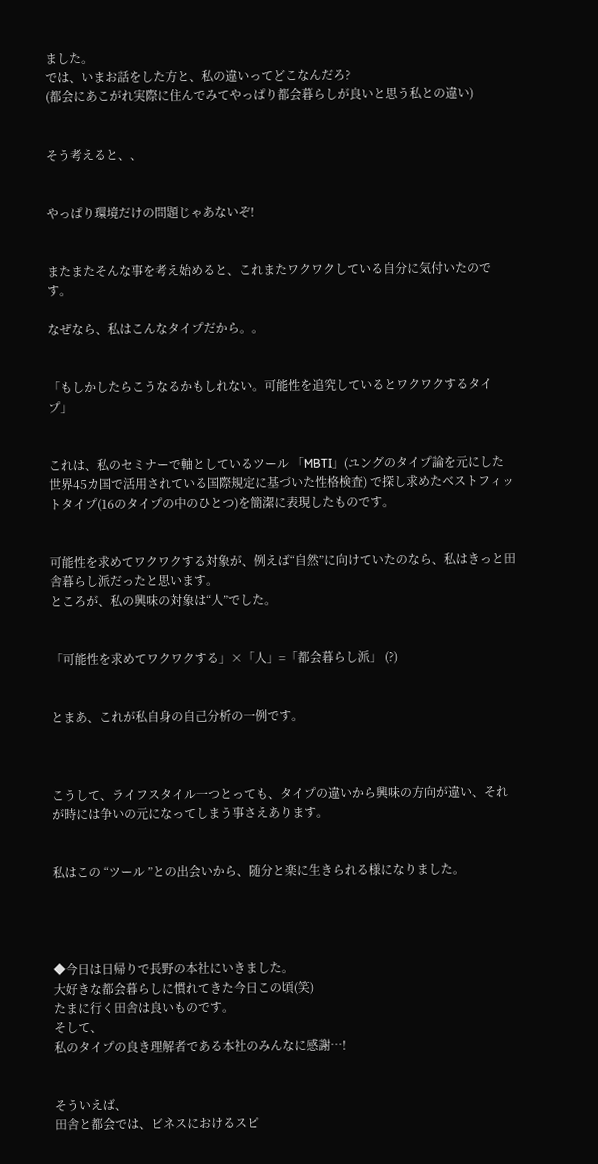ました。
では、いまお話をした方と、私の違いってどこなんだろ?
(都会にあこがれ実際に住んでみてやっぱり都会暮らしが良いと思う私との違い)


そう考えると、、


やっぱり環境だけの問題じゃあないぞ!


またまたそんな事を考え始めると、これまたワクワクしている自分に気付いたのです。

なぜなら、私はこんなタイプだから。。


「もしかしたらこうなるかもしれない。可能性を追究しているとワクワクするタイプ」


これは、私のセミナーで軸としているツール 「MBTI」(ユングのタイプ論を元にした世界45カ国で活用されている国際規定に基づいた性格検査) で探し求めたベストフィットタイプ(16のタイプの中のひとつ)を簡潔に表現したものです。


可能性を求めてワクワクする対象が、例えば“自然”に向けていたのなら、私はきっと田舎暮らし派だったと思います。
ところが、私の興味の対象は“人”でした。


「可能性を求めてワクワクする」×「人」=「都会暮らし派」 (?)


とまあ、これが私自身の自己分析の一例です。



こうして、ライフスタイル一つとっても、タイプの違いから興味の方向が違い、それが時には争いの元になってしまう事さえあります。


私はこの “ツール ”との出会いから、随分と楽に生きられる様になりました。




◆今日は日帰りで長野の本社にいきました。
大好きな都会暮らしに慣れてきた今日この頃(笑)
たまに行く田舎は良いものです。
そして、
私のタイプの良き理解者である本社のみんなに感謝…!


そういえば、
田舎と都会では、ビネスにおけるスピ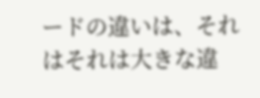ードの違いは、それはそれは大きな違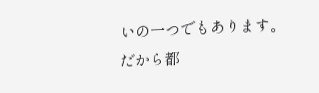いの一つでもあります。
だから都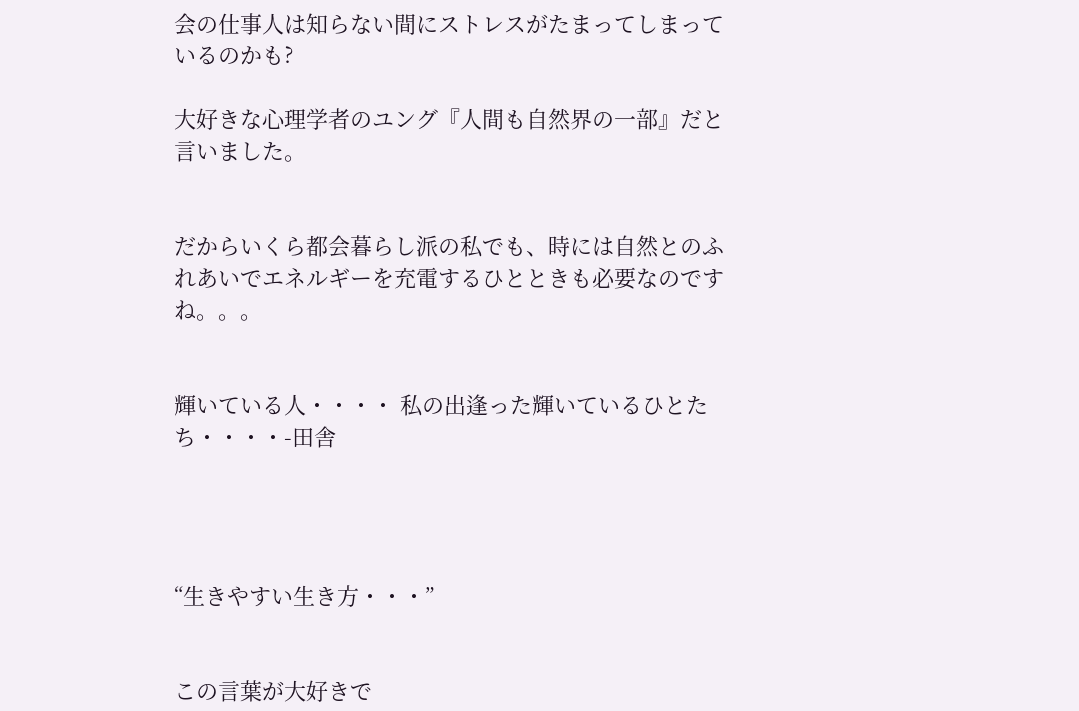会の仕事人は知らない間にストレスがたまってしまっているのかも?

大好きな心理学者のユング『人間も自然界の一部』だと言いました。


だからいくら都会暮らし派の私でも、時には自然とのふれあいでエネルギーを充電するひとときも必要なのですね。。。


輝いている人・・・・ 私の出逢った輝いているひとたち・・・・-田舎




“生きやすい生き方・・・”


この言葉が大好きで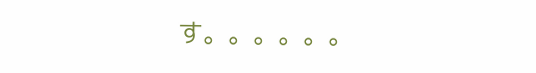す。。。。。。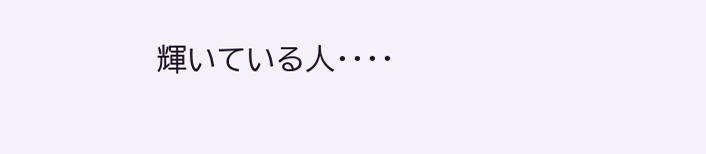輝いている人・・・・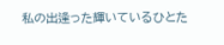私の出逢った輝いているひとた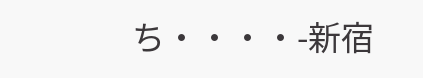ち・・・・-新宿